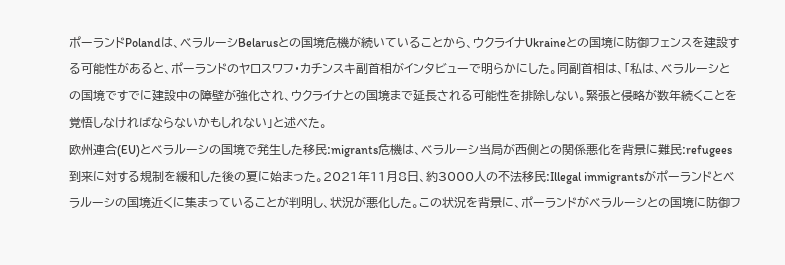ポーランドPolandは、ベラルーシBelarusとの国境危機が続いていることから、ウクライナUkraineとの国境に防御フェンスを建設する可能性があると、ポーランドのヤロスワフ・カチンスキ副首相がインタビューで明らかにした。同副首相は、「私は、ベラルーシとの国境ですでに建設中の障壁が強化され、ウクライナとの国境まで延長される可能性を排除しない。緊張と侵略が数年続くことを覚悟しなければならないかもしれない」と述べた。
欧州連合(EU)とベラルーシの国境で発生した移民:migrants危機は、ベラルーシ当局が西側との関係悪化を背景に難民:refugees到来に対する規制を緩和した後の夏に始まった。2021年11月8日、約3000人の不法移民:Illegal immigrantsがポーランドとベラルーシの国境近くに集まっていることが判明し、状況が悪化した。この状況を背景に、ポーランドがベラルーシとの国境に防御フ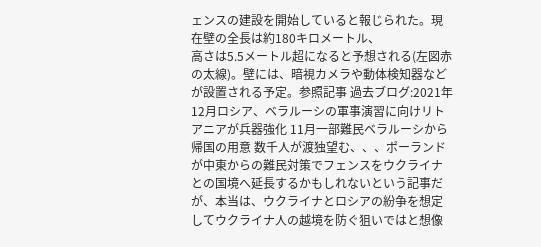ェンスの建設を開始していると報じられた。現在壁の全長は約180キロメートル、
高さは5.5メートル超になると予想される(左図赤の太線)。壁には、暗視カメラや動体検知器などが設置される予定。参照記事 過去ブログ:2021年12月ロシア、ベラルーシの軍事演習に向けリトアニアが兵器強化 11月一部難民ベラルーシから帰国の用意 数千人が渡独望む、、、ポーランドが中東からの難民対策でフェンスをウクライナとの国境へ延長するかもしれないという記事だが、本当は、ウクライナとロシアの紛争を想定してウクライナ人の越境を防ぐ狙いではと想像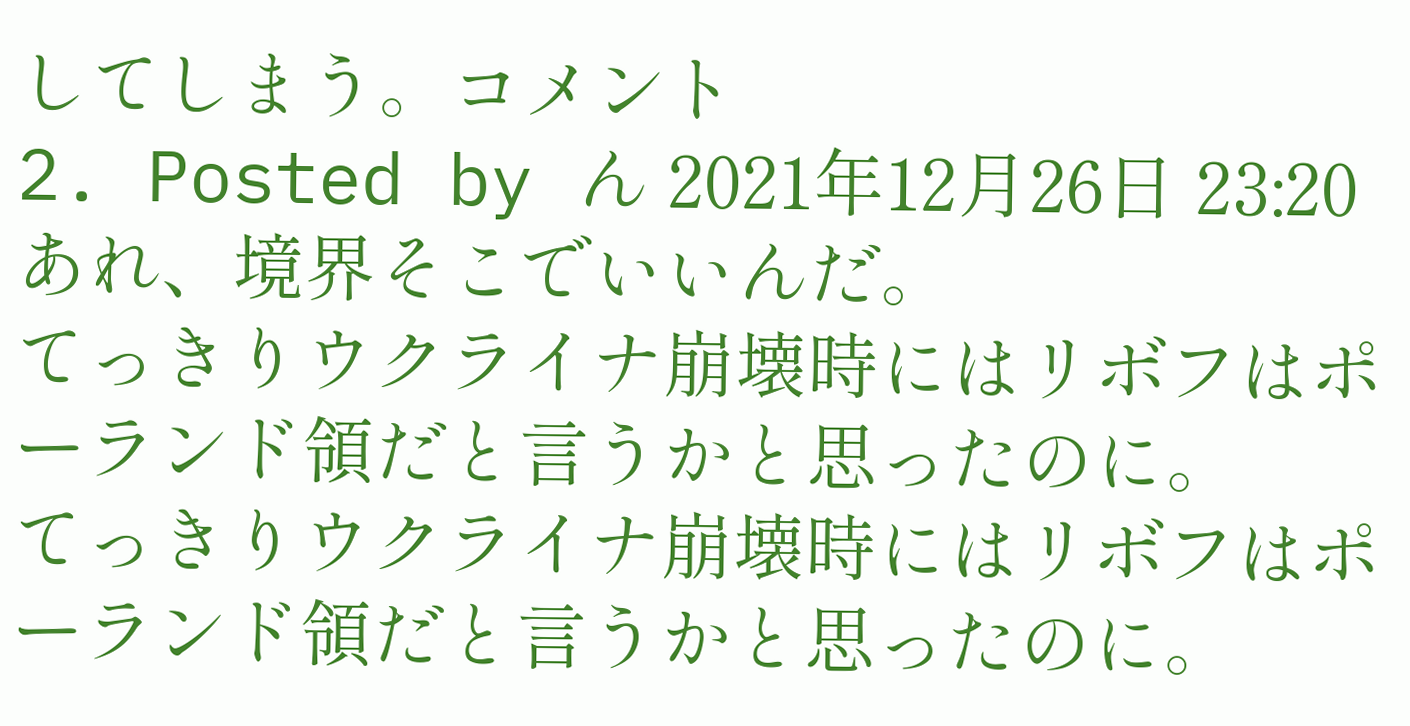してしまう。コメント
2. Posted by ん 2021年12月26日 23:20
あれ、境界そこでいいんだ。
てっきりウクライナ崩壊時にはリボフはポーランド領だと言うかと思ったのに。
てっきりウクライナ崩壊時にはリボフはポーランド領だと言うかと思ったのに。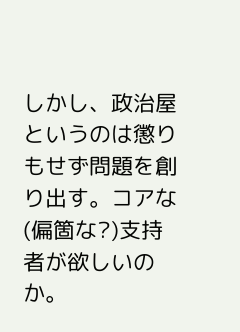しかし、政治屋というのは懲りもせず問題を創り出す。コアな(偏箇な?)支持者が欲しいのか。